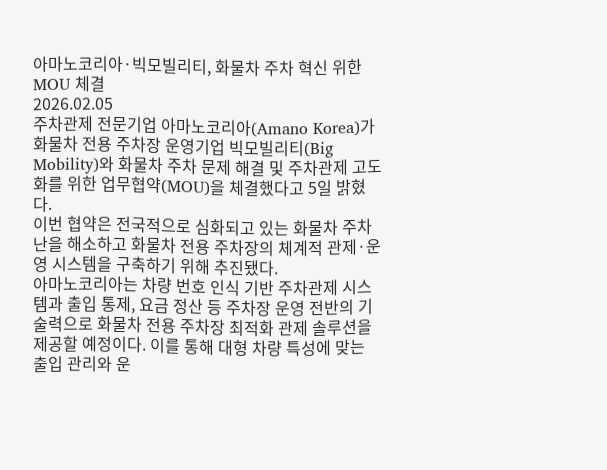아마노코리아·빅모빌리티, 화물차 주차 혁신 위한 MOU 체결
2026.02.05
주차관제 전문기업 아마노코리아(Amano Korea)가 화물차 전용 주차장 운영기업 빅모빌리티(Big Mobility)와 화물차 주차 문제 해결 및 주차관제 고도화를 위한 업무협약(MOU)을 체결했다고 5일 밝혔다.
이번 협약은 전국적으로 심화되고 있는 화물차 주차난을 해소하고 화물차 전용 주차장의 체계적 관제·운영 시스템을 구축하기 위해 추진됐다.
아마노코리아는 차량 번호 인식 기반 주차관제 시스템과 출입 통제, 요금 정산 등 주차장 운영 전반의 기술력으로 화물차 전용 주차장 최적화 관제 솔루션을 제공할 예정이다. 이를 통해 대형 차량 특성에 맞는 출입 관리와 운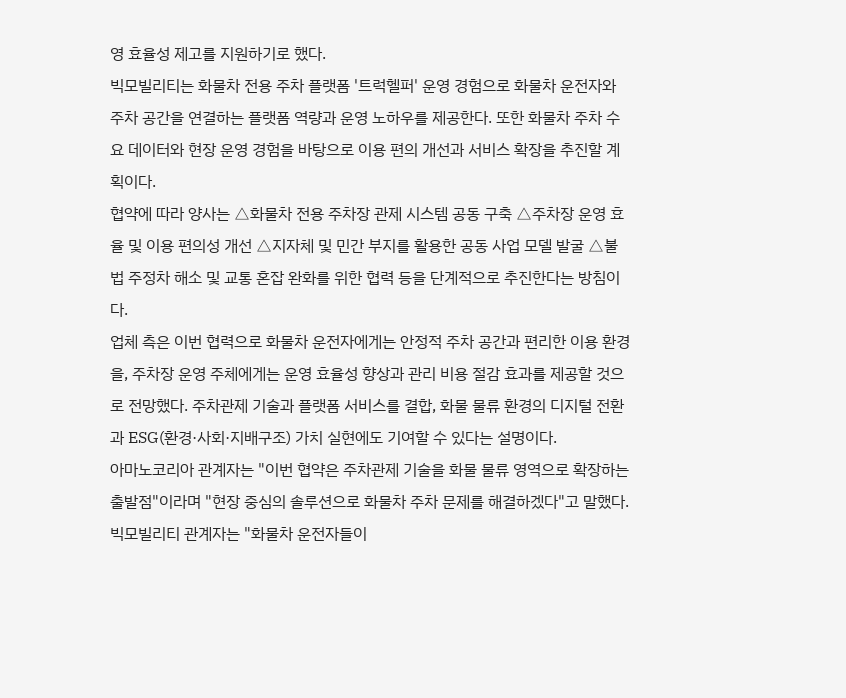영 효율성 제고를 지원하기로 했다.
빅모빌리티는 화물차 전용 주차 플랫폼 '트럭헬퍼' 운영 경험으로 화물차 운전자와 주차 공간을 연결하는 플랫폼 역량과 운영 노하우를 제공한다. 또한 화물차 주차 수요 데이터와 현장 운영 경험을 바탕으로 이용 편의 개선과 서비스 확장을 추진할 계획이다.
협약에 따라 양사는 △화물차 전용 주차장 관제 시스템 공동 구축 △주차장 운영 효율 및 이용 편의성 개선 △지자체 및 민간 부지를 활용한 공동 사업 모델 발굴 △불법 주정차 해소 및 교통 혼잡 완화를 위한 협력 등을 단계적으로 추진한다는 방침이다.
업체 측은 이번 협력으로 화물차 운전자에게는 안정적 주차 공간과 편리한 이용 환경을, 주차장 운영 주체에게는 운영 효율성 향상과 관리 비용 절감 효과를 제공할 것으로 전망했다. 주차관제 기술과 플랫폼 서비스를 결합, 화물 물류 환경의 디지털 전환과 ESG(환경·사회·지배구조) 가치 실현에도 기여할 수 있다는 설명이다.
아마노코리아 관계자는 "이번 협약은 주차관제 기술을 화물 물류 영역으로 확장하는 출발점"이라며 "현장 중심의 솔루션으로 화물차 주차 문제를 해결하겠다"고 말했다.
빅모빌리티 관계자는 "화물차 운전자들이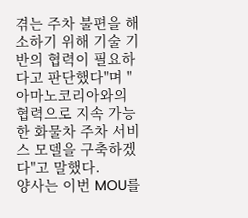겪는 주차 불편을 해소하기 위해 기술 기반의 협력이 필요하다고 판단했다"며 "아마노코리아와의 협력으로 지속 가능한 화물차 주차 서비스 모델을 구축하겠다"고 말했다.
양사는 이번 MOU를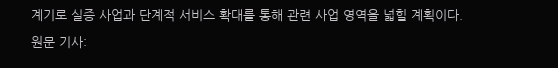계기로 실증 사업과 단계적 서비스 확대를 통해 관련 사업 영역을 넓힐 계획이다.
원문 기사: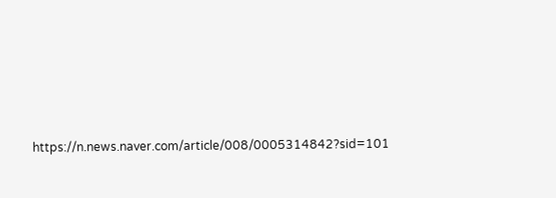https://n.news.naver.com/article/008/0005314842?sid=101